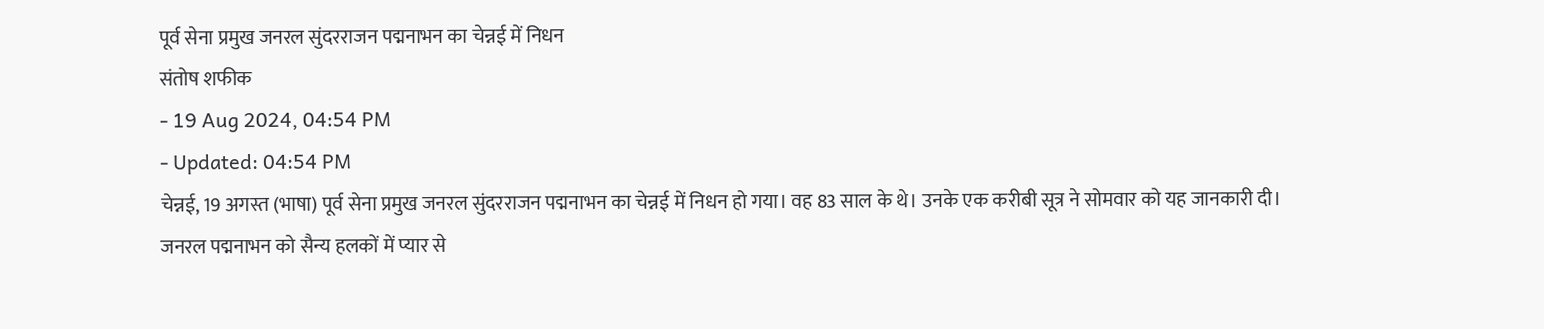पूर्व सेना प्रमुख जनरल सुंदरराजन पद्मनाभन का चेन्नई में निधन
संतोष शफीक
- 19 Aug 2024, 04:54 PM
- Updated: 04:54 PM
चेन्नई, 19 अगस्त (भाषा) पूर्व सेना प्रमुख जनरल सुंदरराजन पद्मनाभन का चेन्नई में निधन हो गया। वह 83 साल के थे। उनके एक करीबी सूत्र ने सोमवार को यह जानकारी दी।
जनरल पद्मनाभन को सैन्य हलकों में प्यार से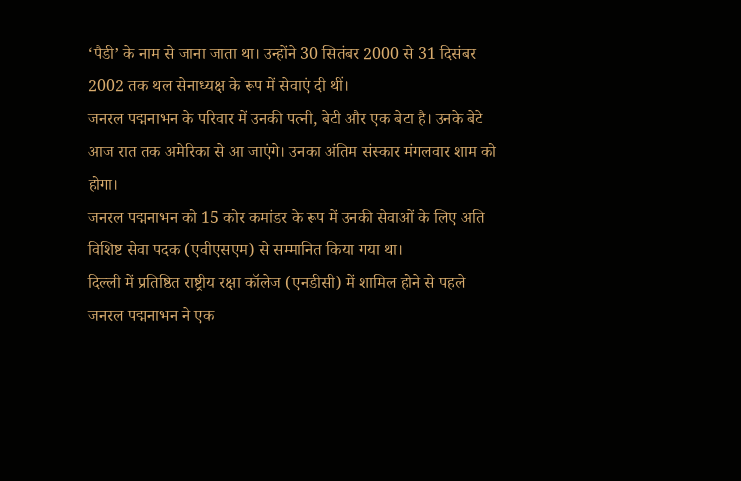‘पैडी’ के नाम से जाना जाता था। उन्होंने 30 सितंबर 2000 से 31 दिसंबर 2002 तक थल सेनाध्यक्ष के रूप में सेवाएं दी थीं।
जनरल पद्मनाभन के परिवार में उनकी पत्नी, बेटी और एक बेटा है। उनके बेटे आज रात तक अमेरिका से आ जाएंगे। उनका अंतिम संस्कार मंगलवार शाम को होगा।
जनरल पद्मनाभन को 15 कोर कमांडर के रूप में उनकी सेवाओं के लिए अति विशिष्ट सेवा पदक (एवीएसएम) से सम्मानित किया गया था।
दिल्ली में प्रतिष्ठित राष्ट्रीय रक्षा कॉलेज (एनडीसी) में शामिल होने से पहले जनरल पद्मनाभन ने एक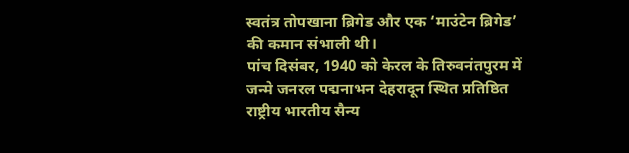स्वतंत्र तोपखाना ब्रिगेड और एक ‘माउंटेन ब्रिगेड’ की कमान संभाली थी।
पांच दिसंबर, 1940 को केरल के तिरुवनंतपुरम में जन्मे जनरल पद्मनाभन देहरादून स्थित प्रतिष्ठित राष्ट्रीय भारतीय सैन्य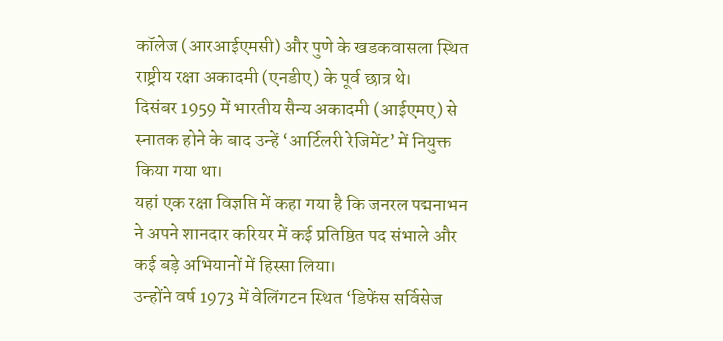कॉलेज (आरआईएमसी) और पुणे के खडकवासला स्थित राष्ट्रीय रक्षा अकादमी (एनडीए) के पूर्व छात्र थे।
दिसंबर 1959 में भारतीय सैन्य अकादमी (आईएमए) से स्नातक होने के बाद उन्हें ‘आर्टिलरी रेजिमेंट’ में नियुक्त किया गया था।
यहां एक रक्षा विज्ञप्ति में कहा गया है कि जनरल पद्मनाभन ने अपने शानदार करियर में कई प्रतिष्ठित पद संभाले और कई बड़े अभियानों में हिस्सा लिया।
उन्होंने वर्ष 1973 में वेलिंगटन स्थित ‘डिफेंस सर्विसेज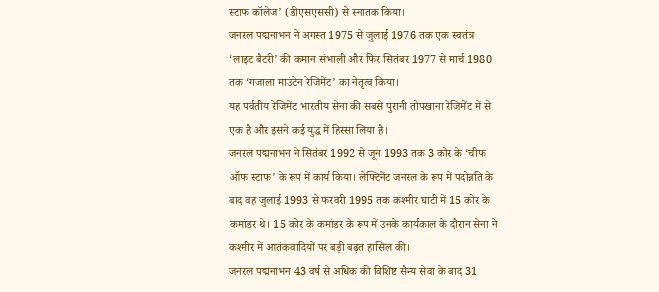स्टाफ कॉलेज’ (डीएसएससी) से स्नातक किया।
जनरल पद्मनाभन ने अगस्त 1975 से जुलाई 1976 तक एक स्वतंत्र ‘लाइट बैटरी’ की कमान संभाली और फिर सितंबर 1977 से मार्च 1980 तक ‘गजाला माउंटेन रेजिमेंट’ का नेतृत्व किया।
यह पर्वतीय रेजिमेंट भारतीय सेना की सबसे पुरानी तोपखाना रेजिमेंट में से एक है और इसने कई युद्ध में हिस्सा लिया है।
जनरल पद्मनाभन ने सितंबर 1992 से जून 1993 तक 3 कोर के ‘चीफ ऑफ स्टाफ’ के रूप में कार्य किया। लेफ्टिनेंट जनरल के रूप में पदोन्नति के बाद वह जुलाई 1993 से फरवरी 1995 तक कश्मीर घाटी में 15 कोर के कमांडर थे। 15 कोर के कमांडर के रूप में उनके कार्यकाल के दौरान सेना ने कश्मीर में आतंकवादियों पर बड़ी बढ़त हासिल की।
जनरल पद्मनाभन 43 वर्ष से अधिक की विशिष्ट सैन्य सेवा के बाद 31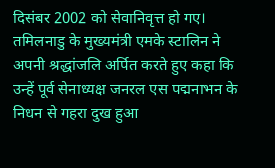दिसंबर 2002 को सेवानिवृत्त हो गए।
तमिलनाडु के मुख्यमंत्री एमके स्टालिन ने अपनी श्रद्धांजलि अर्पित करते हुए कहा कि उन्हें पूर्व सेनाध्यक्ष जनरल एस पद्मनाभन के निधन से गहरा दुख हुआ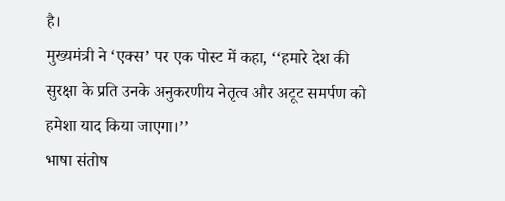है।
मुख्यमंत्री ने ‘एक्स’ पर एक पोस्ट में कहा, ‘‘हमारे देश की सुरक्षा के प्रति उनके अनुकरणीय नेतृत्व और अटूट समर्पण को हमेशा याद किया जाएगा।’’
भाषा संतोष